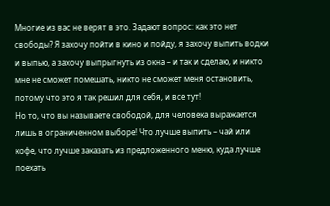Многие из вас не верят в это. Задают вопрос: как это нет свободы? Я захочу пойти в кино и пойду, я захочу выпить водки и выпью, а захочу выпрыгнуть из окна – и так и сделаю, и никто мне не сможет помешать, никто не сможет меня остановить, потому что это я так решил для себя, и все тут!
Но то, что вы называете свободой, для человека выражается лишь в ограниченном выборе! Что лучше выпить – чай или кофе, что лучше заказать из предложенного меню, куда лучше поехать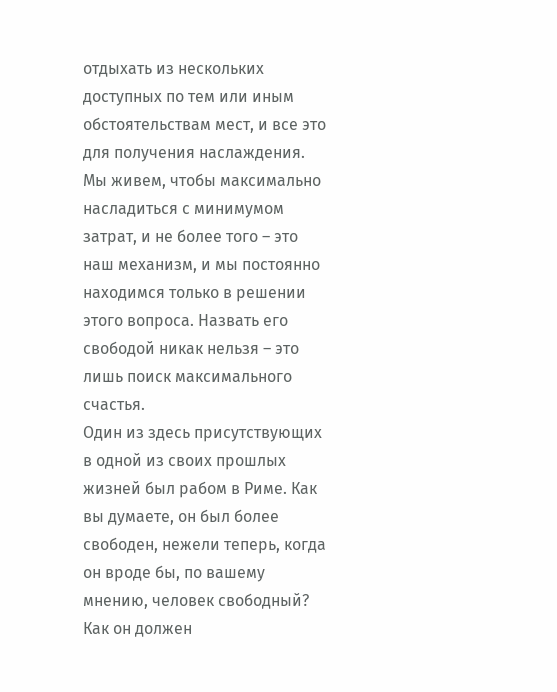отдыхать из нескольких доступных по тем или иным обстоятельствам мест, и все это для получения наслаждения. Мы живем, чтобы максимально насладиться с минимумом затрат, и не более того – это наш механизм, и мы постоянно находимся только в решении этого вопроса. Назвать его свободой никак нельзя – это лишь поиск максимального счастья.
Один из здесь присутствующих в одной из своих прошлых жизней был рабом в Риме. Как вы думаете, он был более свободен, нежели теперь, когда он вроде бы, по вашему мнению, человек свободный? Как он должен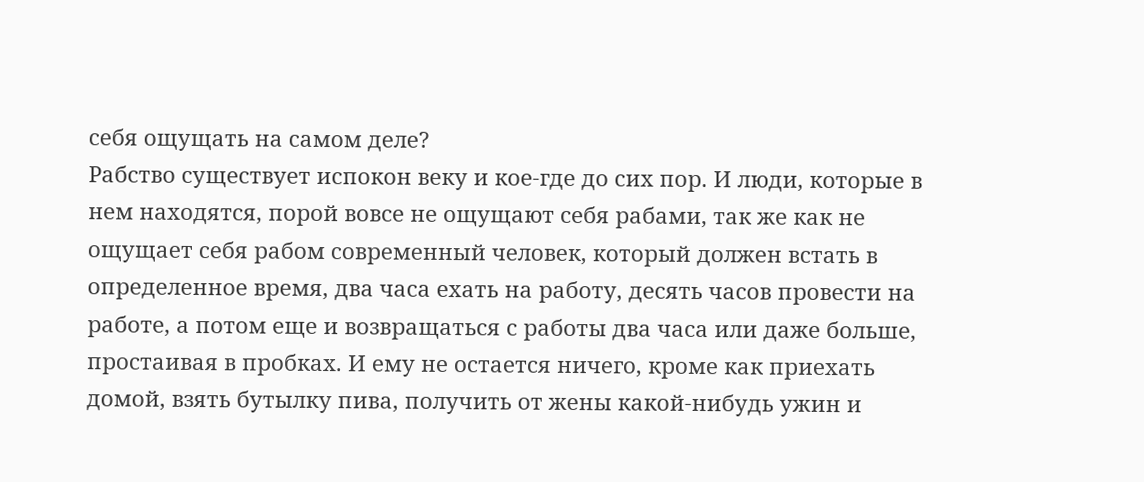себя ощущать на самом деле?
Рабство существует испокон веку и кое-где до сих пор. И люди, которые в нем находятся, порой вовсе не ощущают себя рабами, так же как не ощущает себя рабом современный человек, который должен встать в определенное время, два часа ехать на работу, десять часов провести на работе, а потом еще и возвращаться с работы два часа или даже больше, простаивая в пробках. И ему не остается ничего, кроме как приехать домой, взять бутылку пива, получить от жены какой-нибудь ужин и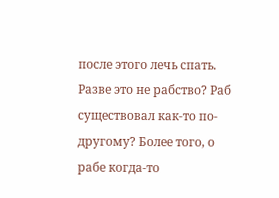после этого лечь спать. Разве это не рабство? Раб существовал как-то по-другому? Более того, о рабе когда-то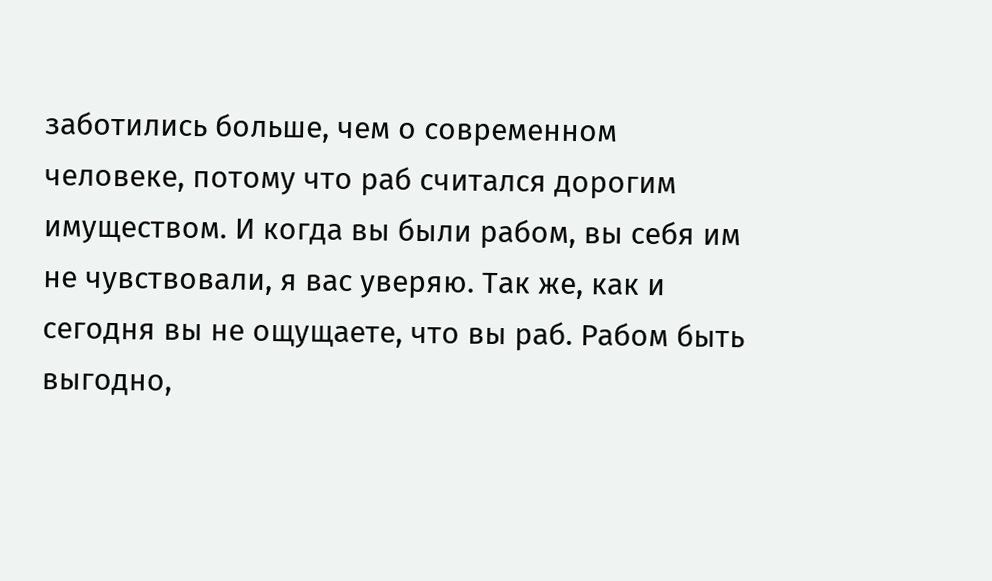заботились больше, чем о современном человеке, потому что раб считался дорогим имуществом. И когда вы были рабом, вы себя им не чувствовали, я вас уверяю. Так же, как и сегодня вы не ощущаете, что вы раб. Рабом быть выгодно,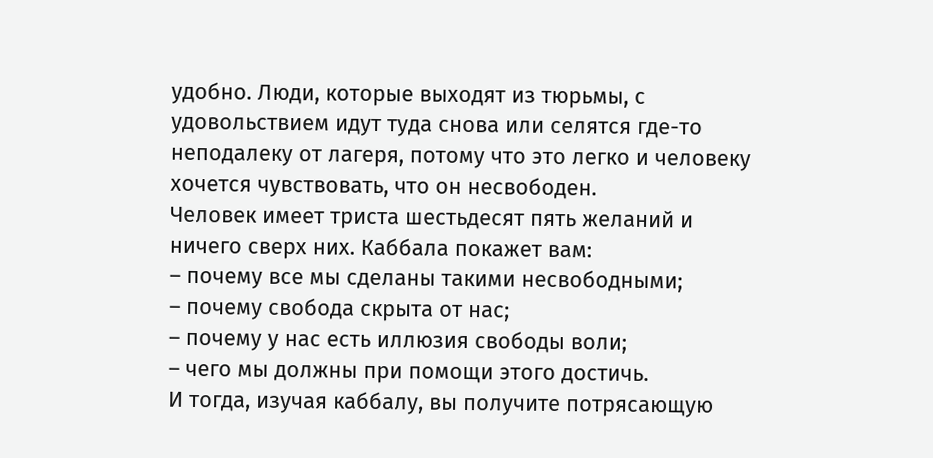удобно. Люди, которые выходят из тюрьмы, с удовольствием идут туда снова или селятся где-то неподалеку от лагеря, потому что это легко и человеку хочется чувствовать, что он несвободен.
Человек имеет триста шестьдесят пять желаний и ничего сверх них. Каббала покажет вам:
– почему все мы сделаны такими несвободными;
– почему свобода скрыта от нас;
– почему у нас есть иллюзия свободы воли;
– чего мы должны при помощи этого достичь.
И тогда, изучая каббалу, вы получите потрясающую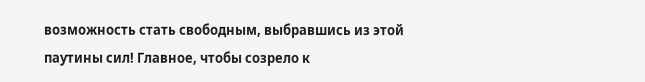возможность стать свободным, выбравшись из этой паутины сил! Главное, чтобы созрело к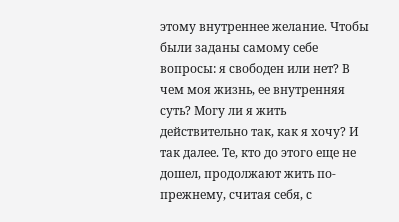этому внутреннее желание. Чтобы были заданы самому себе вопросы: я свободен или нет? В чем моя жизнь, ее внутренняя суть? Могу ли я жить действительно так, как я хочу? И так далее. Те, кто до этого еще не дошел, продолжают жить по-прежнему, считая себя, с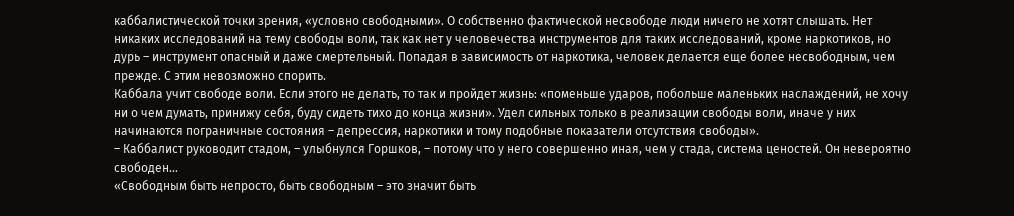каббалистической точки зрения, «условно свободными». О собственно фактической несвободе люди ничего не хотят слышать. Нет никаких исследований на тему свободы воли, так как нет у человечества инструментов для таких исследований, кроме наркотиков, но дурь – инструмент опасный и даже смертельный. Попадая в зависимость от наркотика, человек делается еще более несвободным, чем прежде. С этим невозможно спорить.
Каббала учит свободе воли. Если этого не делать, то так и пройдет жизнь: «поменьше ударов, побольше маленьких наслаждений, не хочу ни о чем думать, принижу себя, буду сидеть тихо до конца жизни». Удел сильных только в реализации свободы воли, иначе у них начинаются пограничные состояния – депрессия, наркотики и тому подобные показатели отсутствия свободы».
– Каббалист руководит стадом, – улыбнулся Горшков, – потому что у него совершенно иная, чем у стада, система ценостей. Он невероятно свободен…
«Свободным быть непросто, быть свободным – это значит быть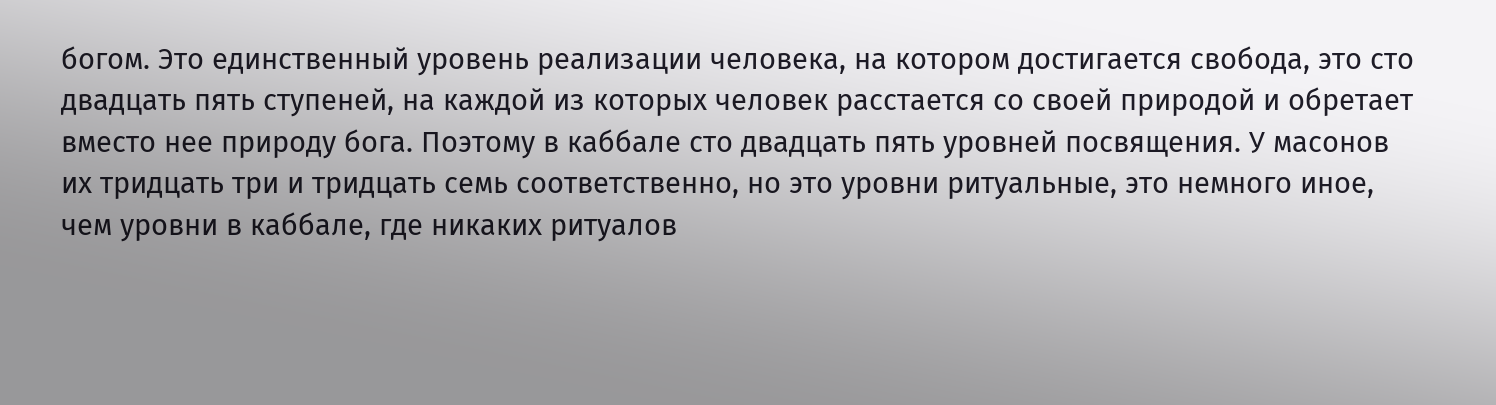богом. Это единственный уровень реализации человека, на котором достигается свобода, это сто двадцать пять ступеней, на каждой из которых человек расстается со своей природой и обретает вместо нее природу бога. Поэтому в каббале сто двадцать пять уровней посвящения. У масонов их тридцать три и тридцать семь соответственно, но это уровни ритуальные, это немного иное, чем уровни в каббале, где никаких ритуалов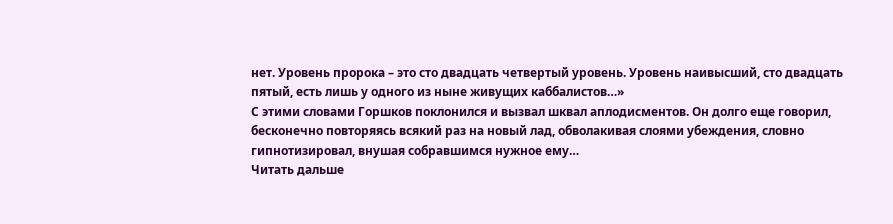нет. Уровень пророка – это сто двадцать четвертый уровень. Уровень наивысший, сто двадцать пятый, есть лишь у одного из ныне живущих каббалистов…»
С этими словами Горшков поклонился и вызвал шквал аплодисментов. Он долго еще говорил, бесконечно повторяясь всякий раз на новый лад, обволакивая слоями убеждения, словно гипнотизировал, внушая собравшимся нужное ему…
Читать дальше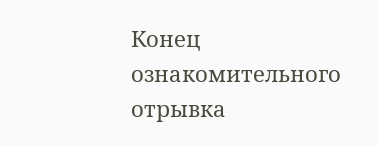Конец ознакомительного отрывка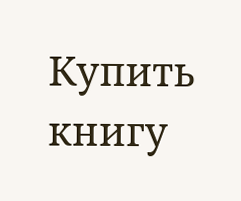Купить книгу